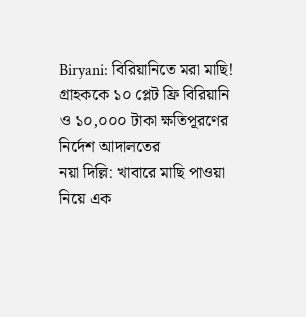Biryani: বিরিয়ানিতে মরা মাছি! গ্রাহককে ১০ প্লেট ফ্রি বিরিয়ানি ও ১০,০০০ টাকা ক্ষতিপূরণের নির্দেশ আদালতের
নয়া দিল্লি: খাবারে মাছি পাওয়া নিয়ে এক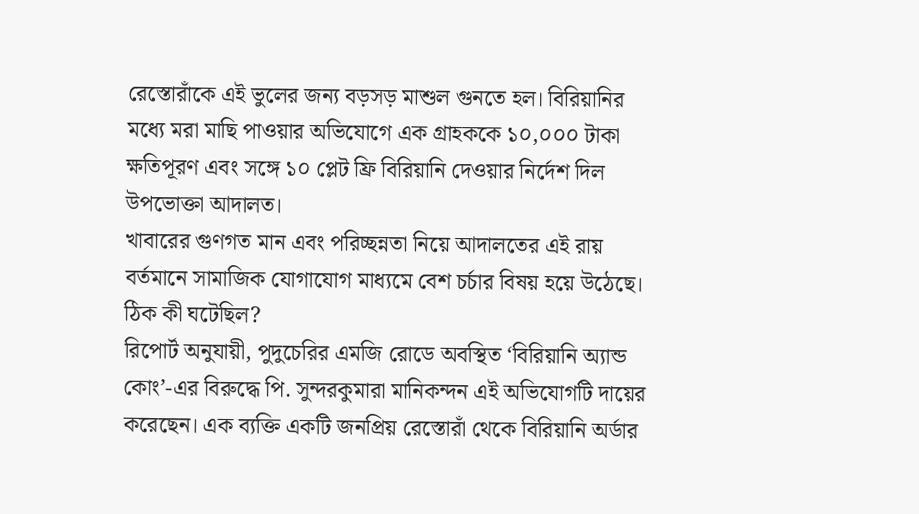রেস্তোরাঁকে এই ভুলের জন্য বড়সড় মাশুল গুনতে হল। বিরিয়ানির মধ্যে মরা মাছি পাওয়ার অভিযোগে এক গ্রাহককে ১০,০০০ টাকা ক্ষতিপূরণ এবং সঙ্গে ১০ প্লেট ফ্রি বিরিয়ানি দেওয়ার নির্দেশ দিল উপভোক্তা আদালত।
খাবারের গুণগত মান এবং পরিচ্ছন্নতা নিয়ে আদালতের এই রায় বর্তমানে সামাজিক যোগাযোগ মাধ্যমে বেশ চর্চার বিষয় হয়ে উঠেছে।
ঠিক কী ঘটেছিল?
রিপোর্ট অনুযায়ী, পুদুচেরির এমজি রোডে অবস্থিত ‘বিরিয়ানি অ্যান্ড কোং’-এর বিরুদ্ধে পি. সুন্দরকুমারা মানিকন্দন এই অভিযোগটি দায়ের করেছেন। এক ব্যক্তি একটি জনপ্রিয় রেস্তোরাঁ থেকে বিরিয়ানি অর্ডার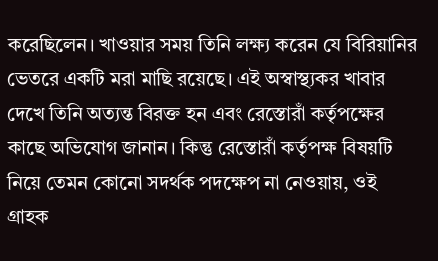করেছিলেন। খাওয়ার সময় তিনি লক্ষ্য করেন যে বিরিয়ানির ভেতরে একটি মরা মাছি রয়েছে। এই অস্বাস্থ্যকর খাবার দেখে তিনি অত্যন্ত বিরক্ত হন এবং রেস্তোরাঁ কর্তৃপক্ষের কাছে অভিযোগ জানান। কিন্তু রেস্তোরাঁ কর্তৃপক্ষ বিষয়টি নিয়ে তেমন কোনো সদর্থক পদক্ষেপ না নেওয়ায়, ওই গ্রাহক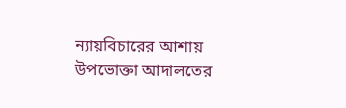ন্যায়বিচারের আশায় উপভোক্তা আদালতের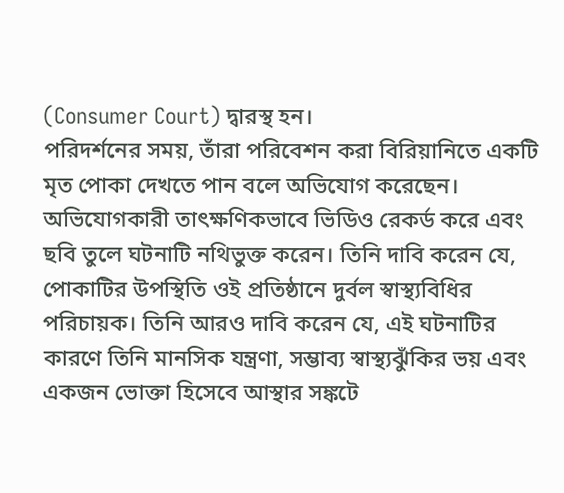(Consumer Court) দ্বারস্থ হন।
পরিদর্শনের সময়, তাঁরা পরিবেশন করা বিরিয়ানিতে একটি মৃত পোকা দেখতে পান বলে অভিযোগ করেছেন। অভিযোগকারী তাৎক্ষণিকভাবে ভিডিও রেকর্ড করে এবং ছবি তুলে ঘটনাটি নথিভুক্ত করেন। তিনি দাবি করেন যে, পোকাটির উপস্থিতি ওই প্রতিষ্ঠানে দুর্বল স্বাস্থ্যবিধির পরিচায়ক। তিনি আরও দাবি করেন যে, এই ঘটনাটির কারণে তিনি মানসিক যন্ত্রণা, সম্ভাব্য স্বাস্থ্যঝুঁকির ভয় এবং একজন ভোক্তা হিসেবে আস্থার সঙ্কটে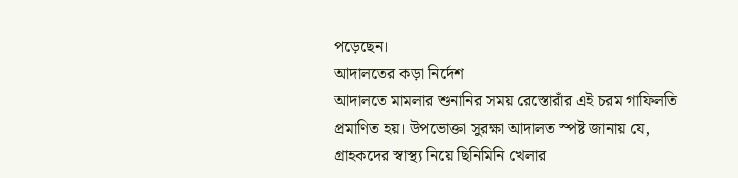পড়েছেন।
আদালতের কড়া নির্দেশ
আদালতে মামলার শুনানির সময় রেস্তোরাঁর এই চরম গাফিলতি প্রমাণিত হয়। উপভোক্তা সুরক্ষা আদালত স্পষ্ট জানায় যে, গ্রাহকদের স্বাস্থ্য নিয়ে ছিনিমিনি খেলার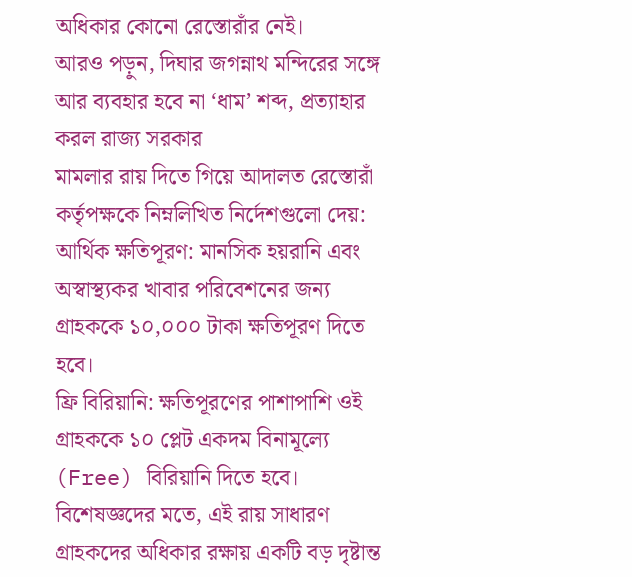অধিকার কোনো রেস্তোরাঁর নেই।
আরও পড়ুন, দিঘার জগন্নাথ মন্দিরের সঙ্গে আর ব্যবহার হবে না ‘ধাম’ শব্দ, প্রত্যাহার করল রাজ্য সরকার
মামলার রায় দিতে গিয়ে আদালত রেস্তোরাঁ কর্তৃপক্ষকে নিম্নলিখিত নির্দেশগুলো দেয়:
আর্থিক ক্ষতিপূরণ: মানসিক হয়রানি এবং অস্বাস্থ্যকর খাবার পরিবেশনের জন্য গ্রাহককে ১০,০০০ টাকা ক্ষতিপূরণ দিতে হবে।
ফ্রি বিরিয়ানি: ক্ষতিপূরণের পাশাপাশি ওই গ্রাহককে ১০ প্লেট একদম বিনামূল্যে (Free) বিরিয়ানি দিতে হবে।
বিশেষজ্ঞদের মতে, এই রায় সাধারণ গ্রাহকদের অধিকার রক্ষায় একটি বড় দৃষ্টান্ত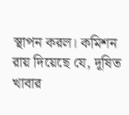স্থাপন করল। কমিশন রায় দিয়েছে যে, দূষিত খাবার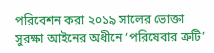পরিবেশন করা ২০১৯ সালের ভোক্তা সুরক্ষা আইনের অধীনে ‘পরিষেবার ত্রুটি’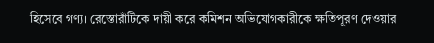হিসেবে গণ্য। রেস্তোরাঁটিকে দায়ী করে কমিশন অভিযোগকারীকে ক্ষতিপূরণ দেওয়ার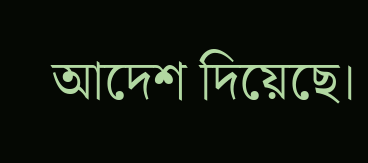আদেশ দিয়েছে।